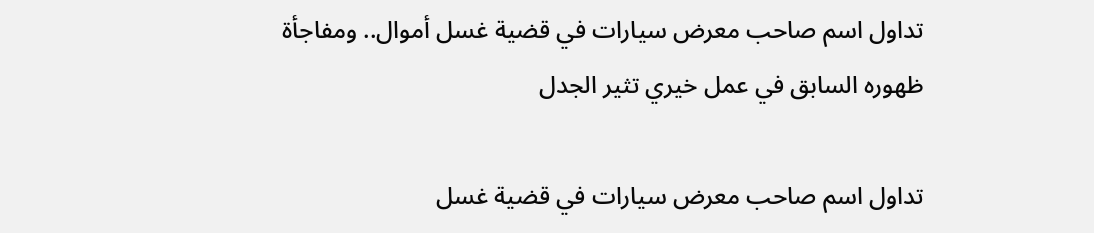تداول اسم صاحب معرض سيارات في قضية غسل أموال.. ومفاجأة ظهوره السابق في عمل خيري تثير الجدل

تداول اسم صاحب معرض سيارات في قضية غسل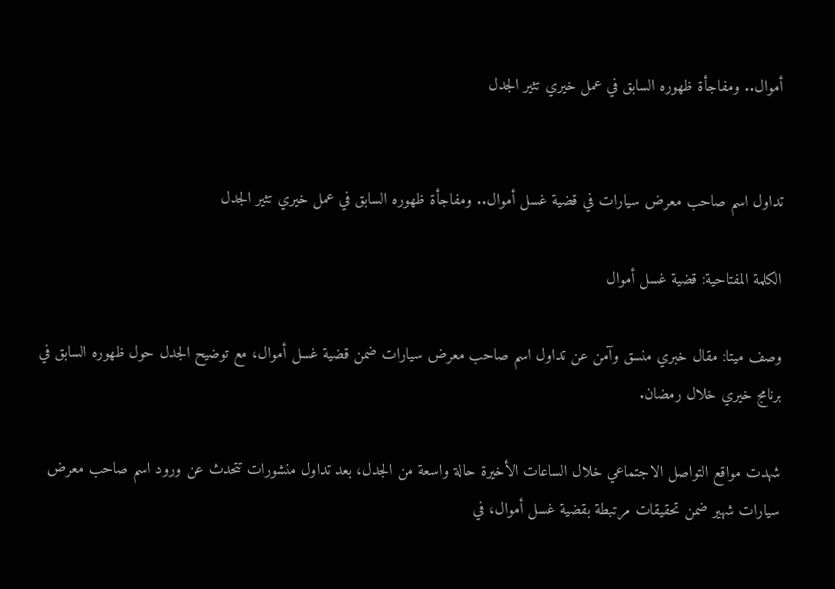أموال.. ومفاجأة ظهوره السابق في عمل خيري تثير الجدل


تداول اسم صاحب معرض سيارات في قضية غسل أموال.. ومفاجأة ظهوره السابق في عمل خيري تثير الجدل

الكلمة المفتاحية: قضية غسل أموال

وصف ميتا: مقال خبري منسق وآمن عن تداول اسم صاحب معرض سيارات ضمن قضية غسل أموال، مع توضيح الجدل حول ظهوره السابق في برنامج خيري خلال رمضان.

شهدت مواقع التواصل الاجتماعي خلال الساعات الأخيرة حالة واسعة من الجدل، بعد تداول منشورات تتحدث عن ورود اسم صاحب معرض سيارات شهير ضمن تحقيقات مرتبطة بقضية غسل أموال، في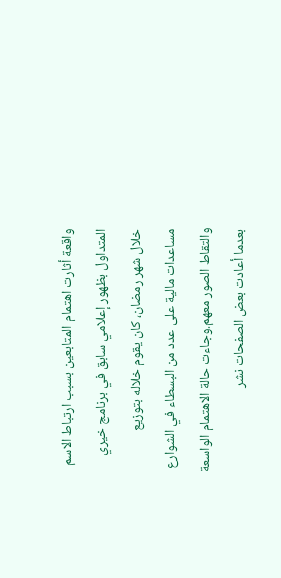واقعة أثارت اهتمام المتابعين بسبب ارتباط الاسم المتداول بظهور إعلامي سابق في برنامج خيري خلال شهر رمضان، كان يقوم خلاله بتوزيع مساعدات مالية على عدد من البسطاء في الشوارع والتقاط الصور معهم.وجاءت حالة الاهتمام الواسعة بعدما أعادت بعض الصفحات نشر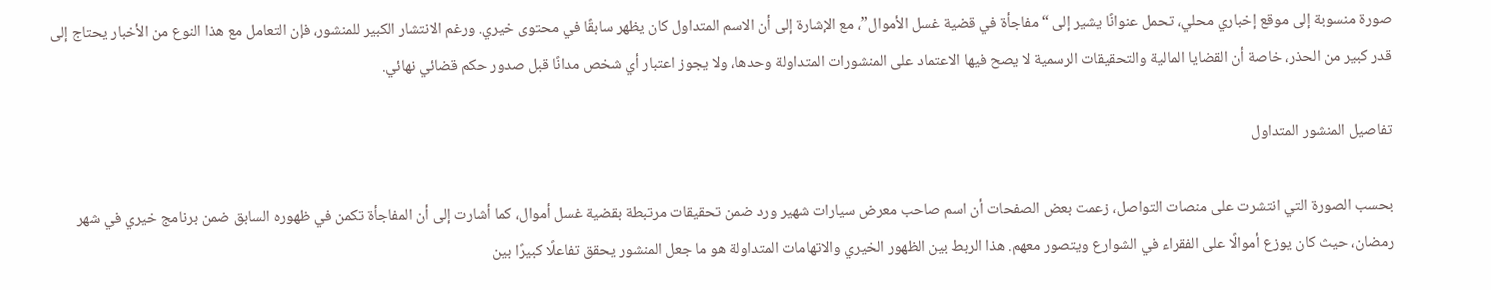صورة منسوبة إلى موقع إخباري محلي، تحمل عنوانًا يشير إلى “مفاجأة في قضية غسل الأموال”، مع الإشارة إلى أن الاسم المتداول كان يظهر سابقًا في محتوى خيري. ورغم الانتشار الكبير للمنشور، فإن التعامل مع هذا النوع من الأخبار يحتاج إلى قدر كبير من الحذر، خاصة أن القضايا المالية والتحقيقات الرسمية لا يصح فيها الاعتماد على المنشورات المتداولة وحدها، ولا يجوز اعتبار أي شخص مدانًا قبل صدور حكم قضائي نهائي.

تفاصيل المنشور المتداول

بحسب الصورة التي انتشرت على منصات التواصل، زعمت بعض الصفحات أن اسم صاحب معرض سيارات شهير ورد ضمن تحقيقات مرتبطة بقضية غسل أموال، كما أشارت إلى أن المفاجأة تكمن في ظهوره السابق ضمن برنامج خيري في شهر رمضان، حيث كان يوزع أموالًا على الفقراء في الشوارع ويتصور معهم. هذا الربط بين الظهور الخيري والاتهامات المتداولة هو ما جعل المنشور يحقق تفاعلًا كبيرًا بين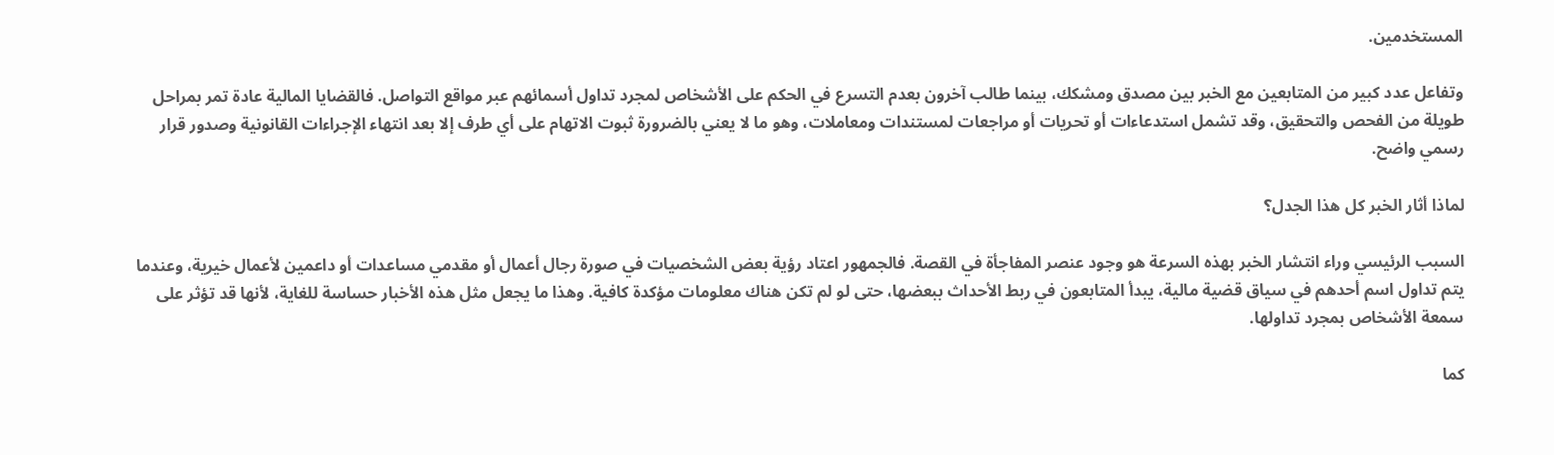المستخدمين.

وتفاعل عدد كبير من المتابعين مع الخبر بين مصدق ومشكك، بينما طالب آخرون بعدم التسرع في الحكم على الأشخاص لمجرد تداول أسمائهم عبر مواقع التواصل. فالقضايا المالية عادة تمر بمراحل طويلة من الفحص والتحقيق، وقد تشمل استدعاءات أو تحريات أو مراجعات لمستندات ومعاملات، وهو ما لا يعني بالضرورة ثبوت الاتهام على أي طرف إلا بعد انتهاء الإجراءات القانونية وصدور قرار رسمي واضح.

لماذا أثار الخبر كل هذا الجدل؟

السبب الرئيسي وراء انتشار الخبر بهذه السرعة هو وجود عنصر المفاجأة في القصة. فالجمهور اعتاد رؤية بعض الشخصيات في صورة رجال أعمال أو مقدمي مساعدات أو داعمين لأعمال خيرية، وعندما يتم تداول اسم أحدهم في سياق قضية مالية، يبدأ المتابعون في ربط الأحداث ببعضها، حتى لو لم تكن هناك معلومات مؤكدة كافية. وهذا ما يجعل مثل هذه الأخبار حساسة للغاية، لأنها قد تؤثر على سمعة الأشخاص بمجرد تداولها.

كما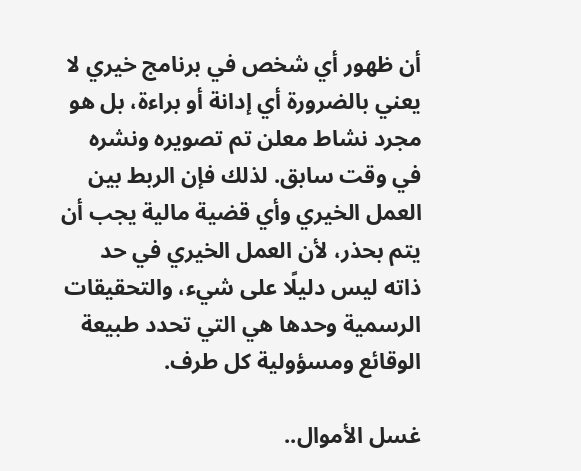أن ظهور أي شخص في برنامج خيري لا يعني بالضرورة أي إدانة أو براءة، بل هو مجرد نشاط معلن تم تصويره ونشره في وقت سابق. لذلك فإن الربط بين العمل الخيري وأي قضية مالية يجب أن يتم بحذر، لأن العمل الخيري في حد ذاته ليس دليلًا على شيء، والتحقيقات الرسمية وحدها هي التي تحدد طبيعة الوقائع ومسؤولية كل طرف.

غسل الأموال..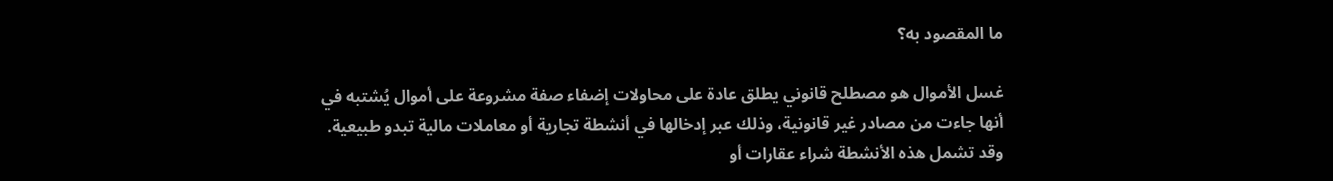ما المقصود به؟

غسل الأموال هو مصطلح قانوني يطلق عادة على محاولات إضفاء صفة مشروعة على أموال يُشتبه في أنها جاءت من مصادر غير قانونية، وذلك عبر إدخالها في أنشطة تجارية أو معاملات مالية تبدو طبيعية. وقد تشمل هذه الأنشطة شراء عقارات أو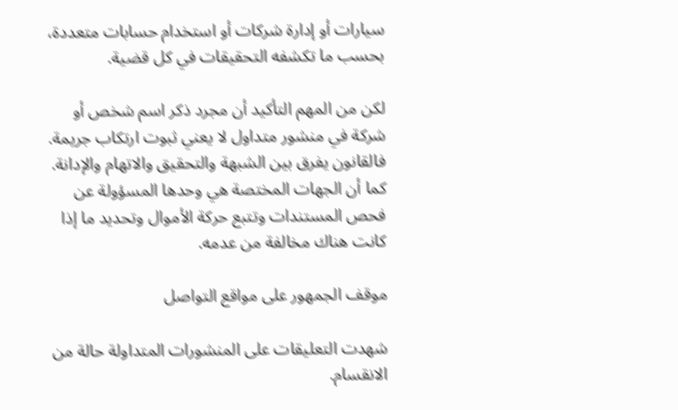سيارات أو إدارة شركات أو استخدام حسابات متعددة، بحسب ما تكشفه التحقيقات في كل قضية.

لكن من المهم التأكيد أن مجرد ذكر اسم شخص أو شركة في منشور متداول لا يعني ثبوت ارتكاب جريمة. فالقانون يفرق بين الشبهة والتحقيق والاتهام والإدانة. كما أن الجهات المختصة هي وحدها المسؤولة عن فحص المستندات وتتبع حركة الأموال وتحديد ما إذا كانت هناك مخالفة من عدمه.

موقف الجمهور على مواقع التواصل

شهدت التعليقات على المنشورات المتداولة حالة من الانقسام.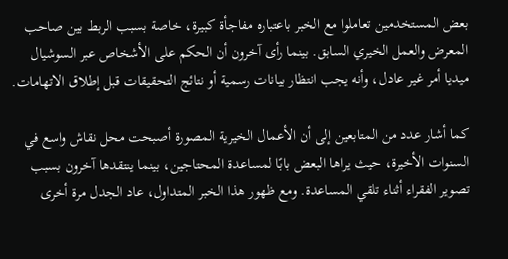بعض المستخدمين تعاملوا مع الخبر باعتباره مفاجأة كبيرة، خاصة بسبب الربط بين صاحب المعرض والعمل الخيري السابق. بينما رأى آخرون أن الحكم على الأشخاص عبر السوشيال ميديا أمر غير عادل، وأنه يجب انتظار بيانات رسمية أو نتائج التحقيقات قبل إطلاق الاتهامات.

كما أشار عدد من المتابعين إلى أن الأعمال الخيرية المصورة أصبحت محل نقاش واسع في السنوات الأخيرة، حيث يراها البعض بابًا لمساعدة المحتاجين، بينما ينتقدها آخرون بسبب تصوير الفقراء أثناء تلقي المساعدة. ومع ظهور هذا الخبر المتداول، عاد الجدل مرة أخرى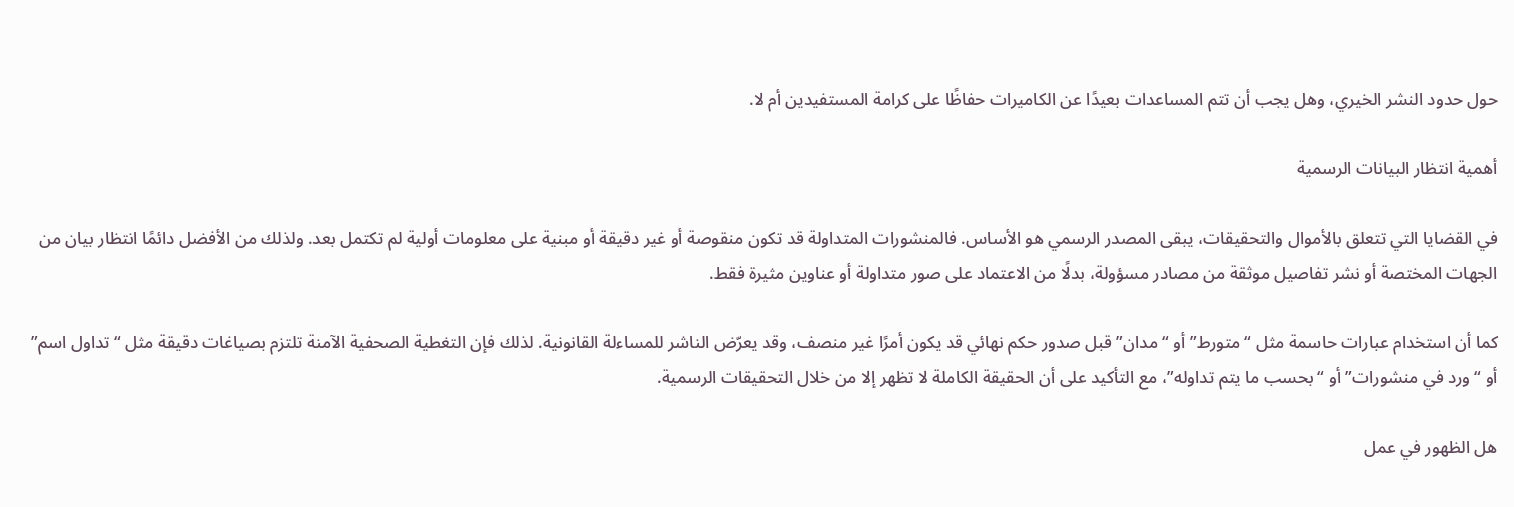حول حدود النشر الخيري، وهل يجب أن تتم المساعدات بعيدًا عن الكاميرات حفاظًا على كرامة المستفيدين أم لا.

أهمية انتظار البيانات الرسمية

في القضايا التي تتعلق بالأموال والتحقيقات، يبقى المصدر الرسمي هو الأساس. فالمنشورات المتداولة قد تكون منقوصة أو غير دقيقة أو مبنية على معلومات أولية لم تكتمل بعد. ولذلك من الأفضل دائمًا انتظار بيان من الجهات المختصة أو نشر تفاصيل موثقة من مصادر مسؤولة، بدلًا من الاعتماد على صور متداولة أو عناوين مثيرة فقط.

كما أن استخدام عبارات حاسمة مثل “متورط” أو “مدان” قبل صدور حكم نهائي قد يكون أمرًا غير منصف، وقد يعرّض الناشر للمساءلة القانونية. لذلك فإن التغطية الصحفية الآمنة تلتزم بصياغات دقيقة مثل “تداول اسم” أو “ورد في منشورات” أو “بحسب ما يتم تداوله”، مع التأكيد على أن الحقيقة الكاملة لا تظهر إلا من خلال التحقيقات الرسمية.

هل الظهور في عمل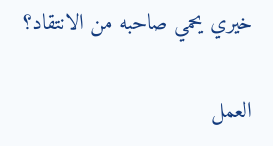خيري يحمي صاحبه من الانتقاد؟

العمل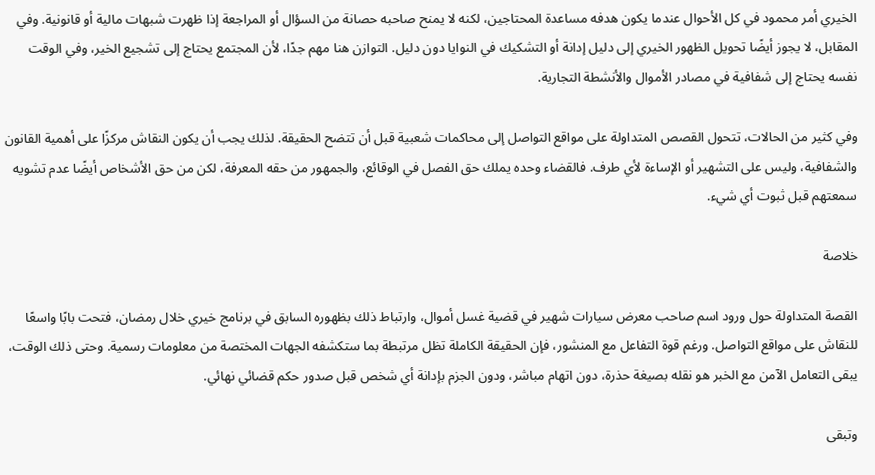الخيري أمر محمود في كل الأحوال عندما يكون هدفه مساعدة المحتاجين، لكنه لا يمنح صاحبه حصانة من السؤال أو المراجعة إذا ظهرت شبهات مالية أو قانونية. وفي المقابل، لا يجوز أيضًا تحويل الظهور الخيري إلى دليل إدانة أو التشكيك في النوايا دون دليل. التوازن هنا مهم جدًا، لأن المجتمع يحتاج إلى تشجيع الخير، وفي الوقت نفسه يحتاج إلى شفافية في مصادر الأموال والأنشطة التجارية.

وفي كثير من الحالات، تتحول القصص المتداولة على مواقع التواصل إلى محاكمات شعبية قبل أن تتضح الحقيقة. لذلك يجب أن يكون النقاش مركزًا على أهمية القانون والشفافية، وليس على التشهير أو الإساءة لأي طرف. فالقضاء وحده يملك حق الفصل في الوقائع، والجمهور من حقه المعرفة، لكن من حق الأشخاص أيضًا عدم تشويه سمعتهم قبل ثبوت أي شيء.

خلاصة

القصة المتداولة حول ورود اسم صاحب معرض سيارات شهير في قضية غسل أموال، وارتباط ذلك بظهوره السابق في برنامج خيري خلال رمضان، فتحت بابًا واسعًا للنقاش على مواقع التواصل. ورغم قوة التفاعل مع المنشور، فإن الحقيقة الكاملة تظل مرتبطة بما ستكشفه الجهات المختصة من معلومات رسمية. وحتى ذلك الوقت، يبقى التعامل الآمن مع الخبر هو نقله بصيغة حذرة، دون اتهام مباشر، ودون الجزم بإدانة أي شخص قبل صدور حكم قضائي نهائي.

وتبقى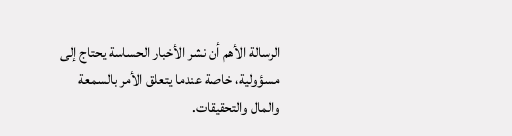الرسالة الأهم أن نشر الأخبار الحساسة يحتاج إلى مسؤولية، خاصة عندما يتعلق الأمر بالسمعة والمال والتحقيقات.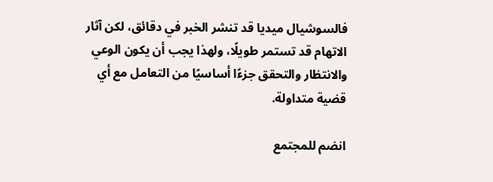فالسوشيال ميديا قد تنشر الخبر في دقائق، لكن آثار الاتهام قد تستمر طويلًا، ولهذا يجب أن يكون الوعي والانتظار والتحقق جزءًا أساسيًا من التعامل مع أي قضية متداولة.

انضم للمجتمع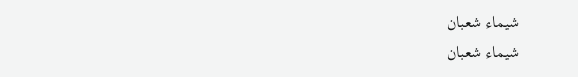شيماء شعبان
شيماء شعبان